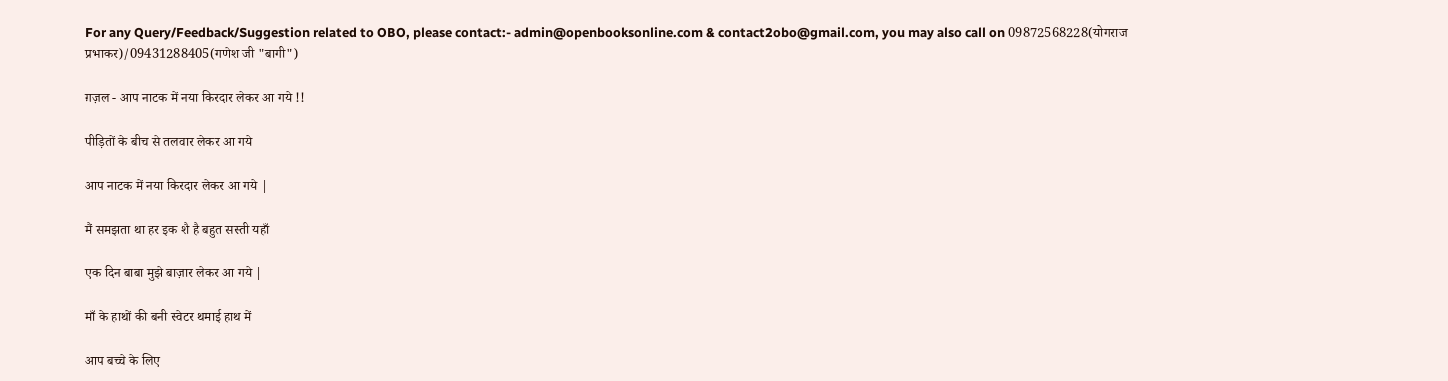For any Query/Feedback/Suggestion related to OBO, please contact:- admin@openbooksonline.com & contact2obo@gmail.com, you may also call on 09872568228(योगराज प्रभाकर)/09431288405(गणेश जी "बागी")

ग़ज़ल - आप नाटक में नया किरदार लेकर आ गये !!

पीड़ितों के बीच से तलवार लेकर आ गये

आप नाटक में नया किरदार लेकर आ गये |

मैं समझता था हर इक शै है बहुत सस्ती यहाँ

एक दिन बाबा मुझे बाज़ार लेकर आ गये |

माँ के हाथों की बनी स्वेटर थमाई हाथ में

आप बच्चे के लिए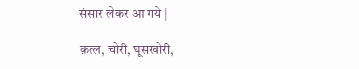संसार लेकर आ गये |

क़त्ल, चोरी, घूसखोरी,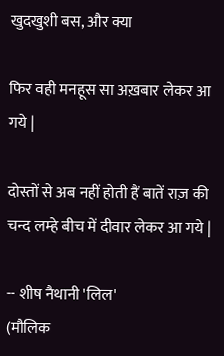खुदखुशी बस, और क्या

फिर वही मनहूस सा अख़बार लेकर आ गये |

दोस्तों से अब नहीं होती हैं बातें राज़ की
चन्द लम्हे बीच में दीवार लेकर आ गये |

-- शीष नैथानी 'लिल'
(मौलिक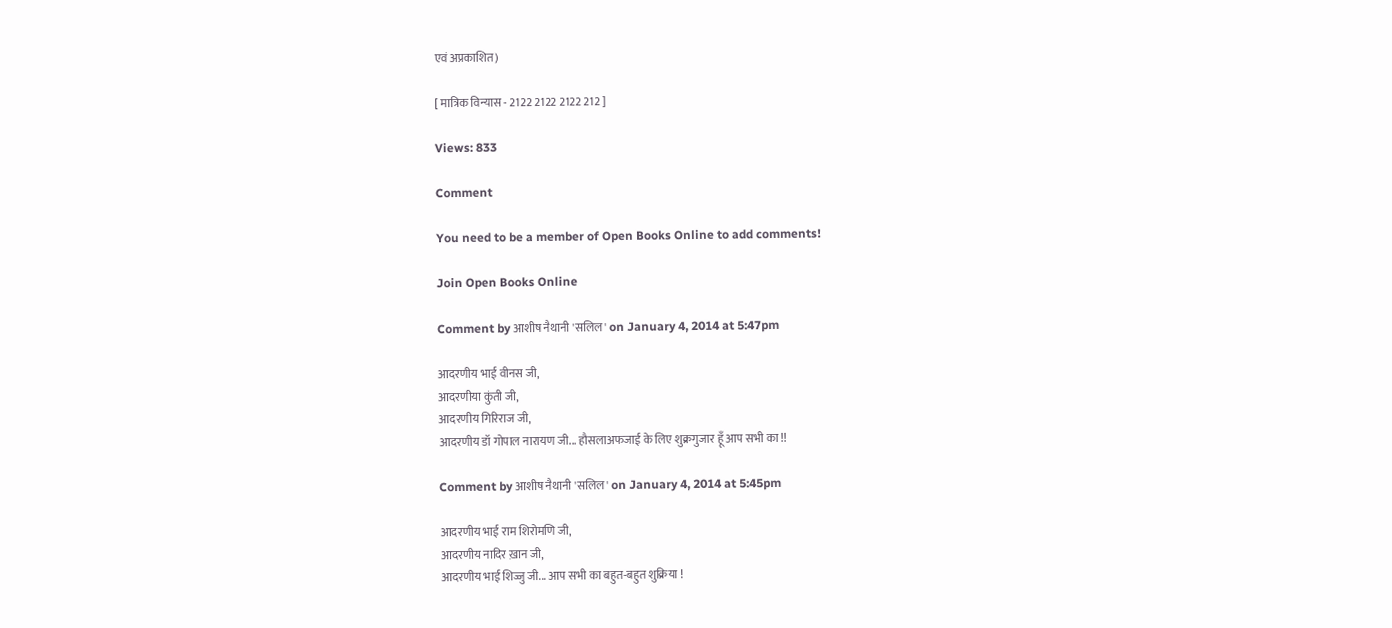एवं अप्रकाशित)

[ मात्रिक विन्यास - 2122 2122 2122 212 ]

Views: 833

Comment

You need to be a member of Open Books Online to add comments!

Join Open Books Online

Comment by आशीष नैथानी 'सलिल' on January 4, 2014 at 5:47pm

आदरणीय भाई वीनस जी,
आदरणीया कुंती जी,
आदरणीय गिरिराज जी,
आदरणीय डॉ गोपाल नारायण जी... हौसलाअफजाई के लिए शुक्रगुजार हूँ आप सभी का !!

Comment by आशीष नैथानी 'सलिल' on January 4, 2014 at 5:45pm

आदरणीय भाई राम शिरोमणि जी,
आदरणीय नादिर ख़ान जी,
आदरणीय भाई शिज्जु जी... आप सभी का बहुत-बहुत शुक्रिया !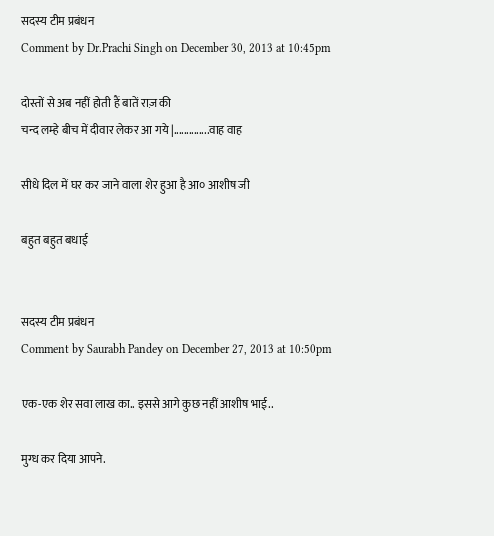सदस्य टीम प्रबंधन
Comment by Dr.Prachi Singh on December 30, 2013 at 10:45pm

दोस्तों से अब नहीं होती हैं बातें राज़ की
चन्द लम्हे बीच में दीवार लेकर आ गये |..............वाह वाह

सीधे दिल में घर कर जाने वाला शेर हुआ है आ० आशीष जी

बहुत बहुत बधाई


सदस्य टीम प्रबंधन
Comment by Saurabh Pandey on December 27, 2013 at 10:50pm

एक-एक शेर सवा लाख का.. इससे आगे कुछ नहीं आशीष भाई..

मुग्ध कर दिया आपने.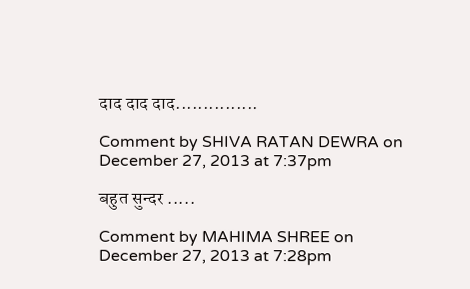दाद दाद दाद...............

Comment by SHIVA RATAN DEWRA on December 27, 2013 at 7:37pm

बहुत सुन्दर .....

Comment by MAHIMA SHREE on December 27, 2013 at 7:28pm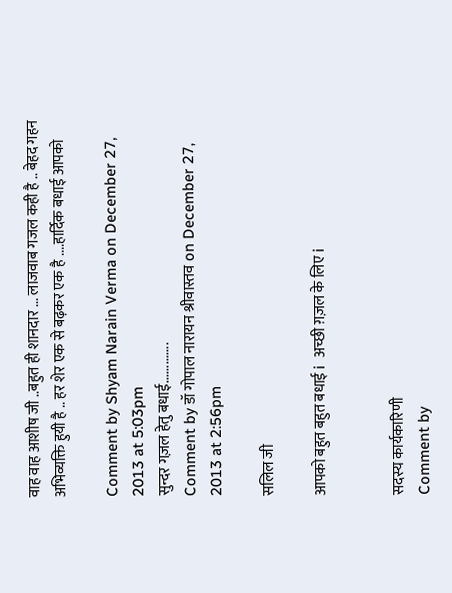वाह वाह आशीष जी ..बहुत ही शानदार ... लाजवाब गजल कही है .. बेहद गहन अभिव्यक्ति हुयी है .. हर शेर एक से बढ़कर एक है ....हार्दिक बधाई आपको

Comment by Shyam Narain Verma on December 27, 2013 at 5:03pm
सुन्दर गज़ल हेतु बधाई.............
Comment by डॉ गोपाल नारायन श्रीवास्तव on December 27, 2013 at 2:56pm

सलिल जी

आपको बहुत बहुत बधाई i  अच्छी ग़ज़ल के लिए i


सदस्य कार्यकारिणी
Comment by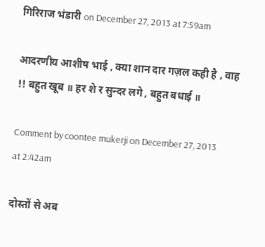गिरिराज भंडारी on December 27, 2013 at 7:59am

आदरणीय आशीष भाई , क्या शान दार गज़ल कही है , वाह !! बहुत खूब ॥ हर शे र सुन्दर लगे , बहुत बधाई ॥

Comment by coontee mukerji on December 27, 2013 at 2:42am

दोस्तों से अब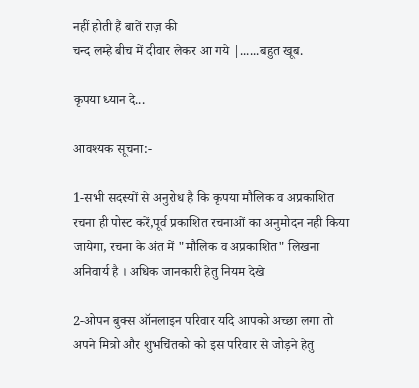नहीं होती हैं बातें राज़ की
चन्द लम्हे बीच में दीवार लेकर आ गये |......बहुत खूब.

कृपया ध्यान दे...

आवश्यक सूचना:-

1-सभी सदस्यों से अनुरोध है कि कृपया मौलिक व अप्रकाशित रचना ही पोस्ट करें,पूर्व प्रकाशित रचनाओं का अनुमोदन नही किया जायेगा, रचना के अंत में "मौलिक व अप्रकाशित" लिखना अनिवार्य है । अधिक जानकारी हेतु नियम देखे

2-ओपन बुक्स ऑनलाइन परिवार यदि आपको अच्छा लगा तो अपने मित्रो और शुभचिंतको को इस परिवार से जोड़ने हेतु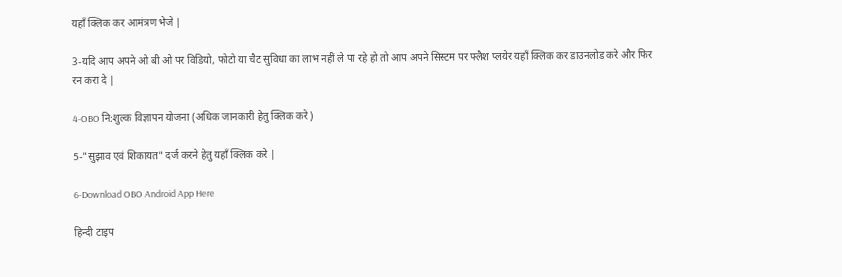यहाँ क्लिक कर आमंत्रण भेजे |

3-यदि आप अपने ओ बी ओ पर विडियो, फोटो या चैट सुविधा का लाभ नहीं ले पा रहे हो तो आप अपने सिस्टम पर फ्लैश प्लयेर यहाँ क्लिक कर डाउनलोड करे और फिर रन करा दे |

4-OBO नि:शुल्क विज्ञापन योजना (अधिक जानकारी हेतु क्लिक करे)

5-"सुझाव एवं शिकायत" दर्ज करने हेतु यहाँ क्लिक करे |

6-Download OBO Android App Here

हिन्दी टाइप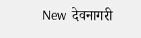New  देवनागरी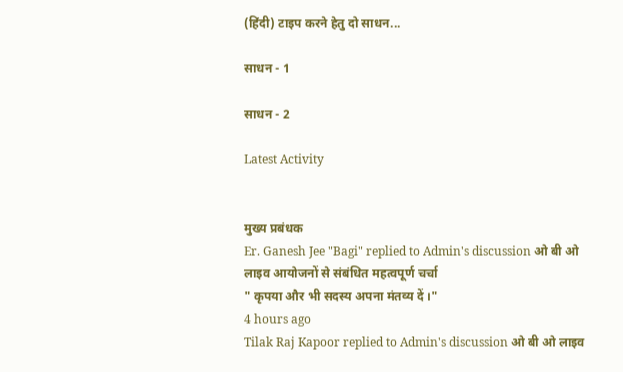(हिंदी) टाइप करने हेतु दो साधन...

साधन - 1

साधन - 2

Latest Activity


मुख्य प्रबंधक
Er. Ganesh Jee "Bagi" replied to Admin's discussion ओ बी ओ लाइव आयोजनों से संबंधित महत्वपूर्ण चर्चा
" कृपया और भी सदस्य अपना मंतव्य दें ।"
4 hours ago
Tilak Raj Kapoor replied to Admin's discussion ओ बी ओ लाइव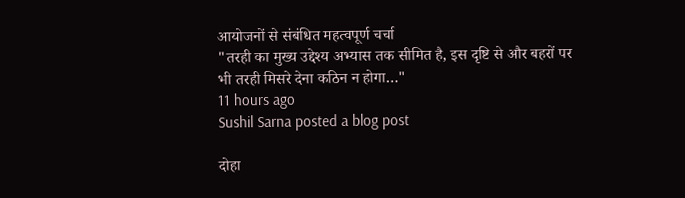आयोजनों से संबंधित महत्वपूर्ण चर्चा
"तरही का मुख्य उद्देश्य अभ्यास तक सीमित है, इस दृष्टि से और बहरों पर भी तरही मिसरे देना कठिन न होगा…"
11 hours ago
Sushil Sarna posted a blog post

दोहा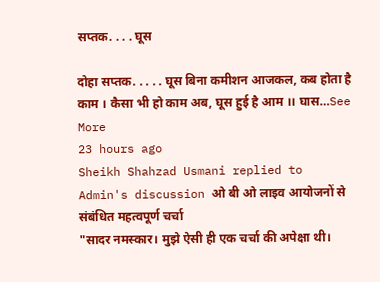सप्तक. . . . घूस

दोहा सप्तक. . . . . घूस बिना कमीशन आजकल, कब होता है काम । कैसा भी हो काम अब, घूस हुई है आम ।। घास…See More
23 hours ago
Sheikh Shahzad Usmani replied to Admin's discussion ओ बी ओ लाइव आयोजनों से संबंधित महत्वपूर्ण चर्चा
"सादर नमस्कार। मुझे ऐसी ही एक चर्चा की अपेक्षा थी।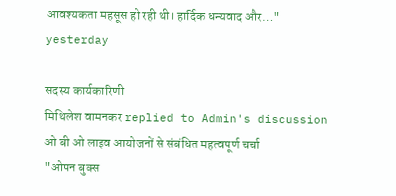आवश्यकता महसूस हो रही थी। हार्दिक धन्यवाद और…"
yesterday

सदस्य कार्यकारिणी
मिथिलेश वामनकर replied to Admin's discussion ओ बी ओ लाइव आयोजनों से संबंधित महत्वपूर्ण चर्चा
"ओपन बुक्स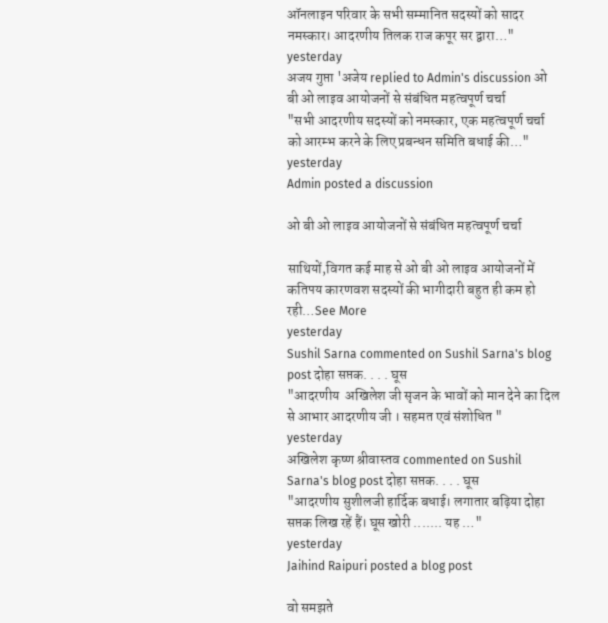ऑनलाइन परिवार के सभी सम्मानित सदस्यों को सादर नमस्कार। आदरणीय तिलक राज कपूर सर द्वारा…"
yesterday
अजय गुप्ता 'अजेय replied to Admin's discussion ओ बी ओ लाइव आयोजनों से संबंधित महत्वपूर्ण चर्चा
"सभी आदरणीय सदस्यों को नमस्कार, एक महत्वपूर्ण चर्चा को आरम्भ करने के लिए प्रबन्धन समिति बधाई की…"
yesterday
Admin posted a discussion

ओ बी ओ लाइव आयोजनों से संबंधित महत्वपूर्ण चर्चा

साथियों,विगत कई माह से ओ बी ओ लाइव आयोजनों में कतिपय कारणवश सदस्यों की भागीदारी बहुत ही कम हो रही…See More
yesterday
Sushil Sarna commented on Sushil Sarna's blog post दोहा सप्तक. . . . घूस
"आदरणीय  अखिलेश जी सृजन के भावों को मान देने का दिल से आभार आदरणीय जी । सहमत एवं संशोधित "
yesterday
अखिलेश कृष्ण श्रीवास्तव commented on Sushil Sarna's blog post दोहा सप्तक. . . . घूस
"आदरणीय सुशीलजी हार्दिक बधाई। लगातार बढ़िया दोहा सप्तक लिख रहें हैं। घूस खोरी ....... यह …"
yesterday
Jaihind Raipuri posted a blog post

वो समझते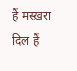हैं मस्ख़रा दिल हैं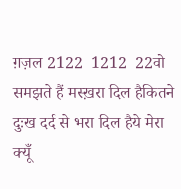ग़ज़ल 2122  1212  22वो समझते हैं मस्ख़रा दिल हैकितने दुःख दर्द से भरा दिल हैये मेरा क्यूँ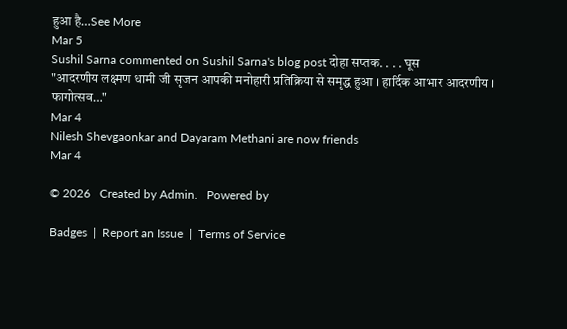हुआ है…See More
Mar 5
Sushil Sarna commented on Sushil Sarna's blog post दोहा सप्तक. . . . घूस
"आदरणीय लक्ष्मण धामी जी सृजन आपकी मनोहारी प्रतिक्रिया से समृद्ध हुआ । हार्दिक आभार आदरणीय । फागोत्सव…"
Mar 4
Nilesh Shevgaonkar and Dayaram Methani are now friends
Mar 4

© 2026   Created by Admin.   Powered by

Badges  |  Report an Issue  |  Terms of Service